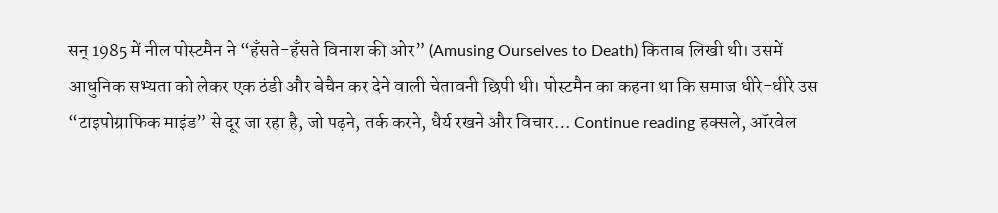सन् 1985 में नील पोस्टमैन ने “हँसते-हँसते विनाश की ओर” (Amusing Ourselves to Death) किताब लिखी थी। उसमें आधुनिक सभ्यता को लेकर एक ठंडी और बेचैन कर देने वाली चेतावनी छिपी थी। पोस्टमैन का कहना था कि समाज धीरे-धीरे उस “टाइपोग्राफिक माइंड” से दूर जा रहा है, जो पढ़ने, तर्क करने, धैर्य रखने और विचार… Continue reading हक्सले, ऑरवेल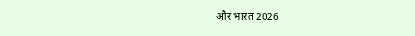और भारत 2026